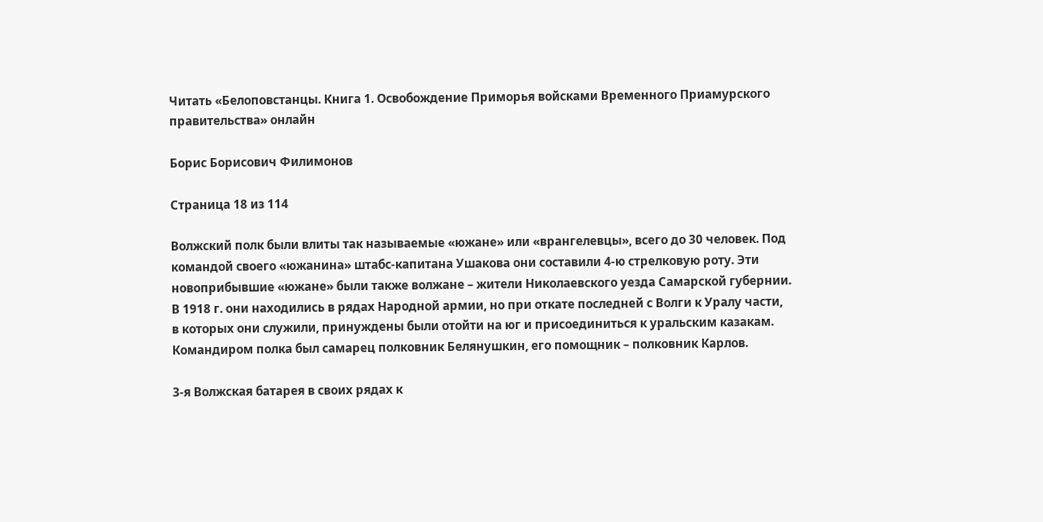Читать «Белоповстанцы. Книга 1. Освобождение Приморья войсками Временного Приамурского правительства» онлайн

Борис Борисович Филимонов

Страница 18 из 114

Волжский полк были влиты так называемые «южане» или «врангелевцы», всего до 30 человек. Под командой своего «южанина» штабс-капитана Ушакова они составили 4-ю стрелковую роту. Эти новоприбывшие «южане» были также волжане – жители Николаевского уезда Самарской губернии. В 1918 г. они находились в рядах Народной армии, но при откате последней с Волги к Уралу части, в которых они служили, принуждены были отойти на юг и присоединиться к уральским казакам. Командиром полка был самарец полковник Белянушкин, его помощник – полковник Карлов.

3-я Волжская батарея в своих рядах к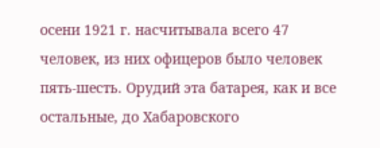осени 1921 г. насчитывала всего 47 человек, из них офицеров было человек пять-шесть. Орудий эта батарея, как и все остальные, до Хабаровского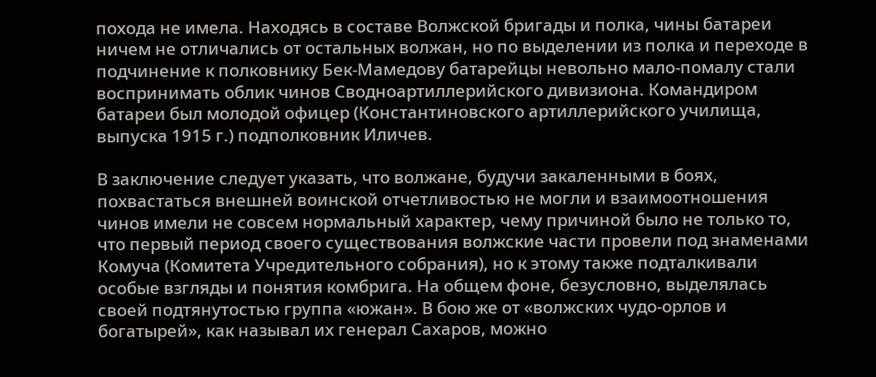похода не имела. Находясь в составе Волжской бригады и полка, чины батареи ничем не отличались от остальных волжан, но по выделении из полка и переходе в подчинение к полковнику Бек-Мамедову батарейцы невольно мало-помалу стали воспринимать облик чинов Сводноартиллерийского дивизиона. Командиром батареи был молодой офицер (Константиновского артиллерийского училища, выпуска 1915 г.) подполковник Иличев.

В заключение следует указать, что волжане, будучи закаленными в боях, похвастаться внешней воинской отчетливостью не могли и взаимоотношения чинов имели не совсем нормальный характер, чему причиной было не только то, что первый период своего существования волжские части провели под знаменами Комуча (Комитета Учредительного собрания), но к этому также подталкивали особые взгляды и понятия комбрига. На общем фоне, безусловно, выделялась своей подтянутостью группа «южан». В бою же от «волжских чудо-орлов и богатырей», как называл их генерал Сахаров, можно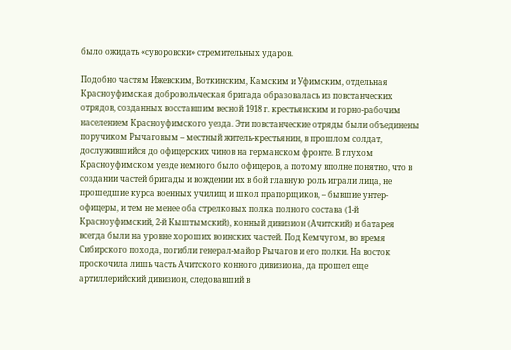было ожидать «суворовски» стремительных ударов.

Подобно частям Ижевским, Воткинским, Камским и Уфимским, отдельная Красноуфимская добровольческая бригада образовалась из повстанческих отрядов, созданных восставшим весной 1918 г. крестьянским и горно-рабочим населением Красноуфимского уезда. Эти повстанческие отряды были объединены поручиком Рычаговым – местный житель-крестьянин, в прошлом солдат, дослужившийся до офицерских чинов на германском фронте. В глухом Красноуфимском уезде немного было офицеров, а потому вполне понятно, что в создании частей бригады и вождении их в бой главную роль играли лица, не прошедшие курса военных училищ и школ прапорщиков, – бывшие унтер-офицеры, и тем не менее оба стрелковых полка полного состава (1-й Красноуфимский, 2-й Кыштымский), конный дивизион (Ачитский) и батарея всегда были на уровне хороших воинских частей. Под Кемчугом, во время Сибирского похода, погибли генерал-майор Рычагов и его полки. На восток проскочила лишь часть Ачитского конного дивизиона, да прошел еще артиллерийский дивизион, следовавший в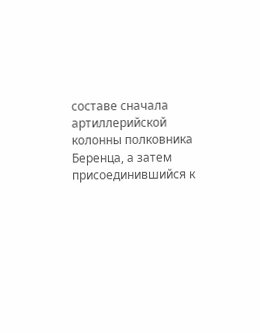составе сначала артиллерийской колонны полковника Беренца, а затем присоединившийся к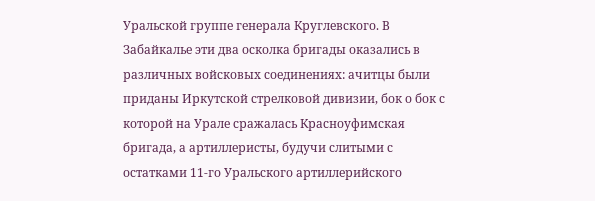Уральской группе генерала Круглевского. В Забайкалье эти два осколка бригады оказались в различных войсковых соединениях: ачитцы были приданы Иркутской стрелковой дивизии, бок о бок с которой на Урале сражалась Красноуфимская бригада, а артиллеристы, будучи слитыми с остатками 11-го Уральского артиллерийского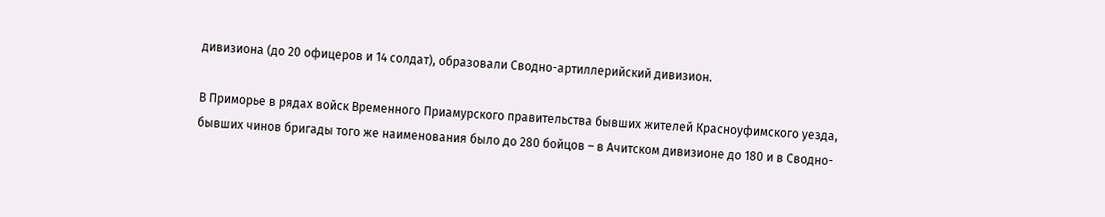дивизиона (до 20 офицеров и 14 солдат), образовали Сводно-артиллерийский дивизион.

В Приморье в рядах войск Временного Приамурского правительства бывших жителей Красноуфимского уезда, бывших чинов бригады того же наименования было до 280 бойцов – в Ачитском дивизионе до 180 и в Сводно-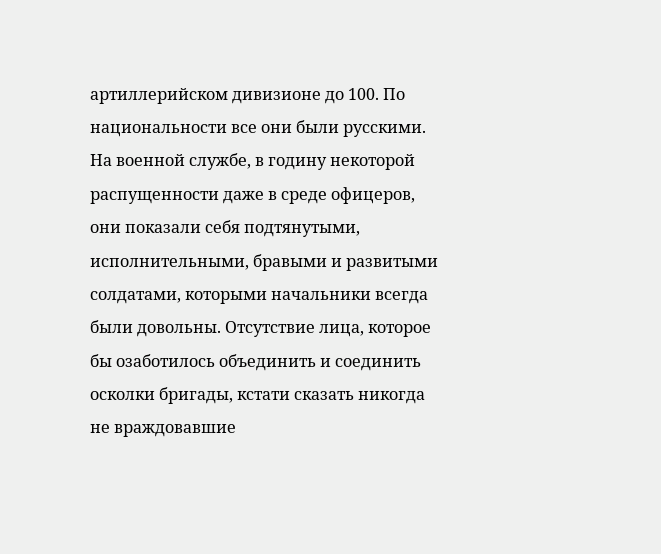артиллерийском дивизионе до 100. По национальности все они были русскими. На военной службе, в годину некоторой распущенности даже в среде офицеров, они показали себя подтянутыми, исполнительными, бравыми и развитыми солдатами, которыми начальники всегда были довольны. Отсутствие лица, которое бы озаботилось объединить и соединить осколки бригады, кстати сказать никогда не враждовавшие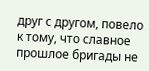друг с другом, повело к тому, что славное прошлое бригады не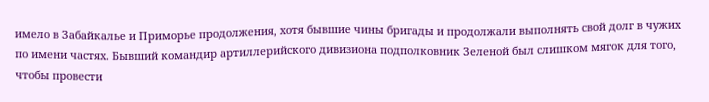имело в Забайкалье и Приморье продолжения, хотя бывшие чины бригады и продолжали выполнять свой долг в чужих по имени частях. Бывший командир артиллерийского дивизиона подполковник Зеленой был слишком мягок для того, чтобы провести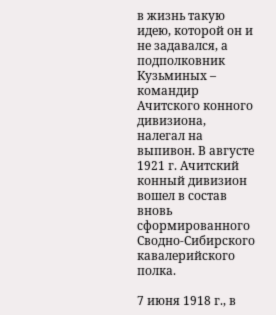в жизнь такую идею, которой он и не задавался, а подполковник Кузьминых – командир Ачитского конного дивизиона, налегал на выпивон. В августе 1921 г. Ачитский конный дивизион вошел в состав вновь сформированного Сводно-Сибирского кавалерийского полка.

7 июня 1918 г., в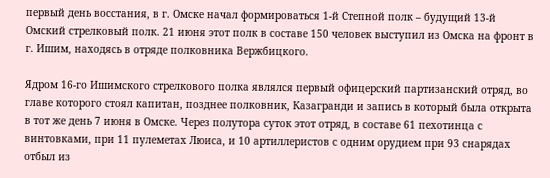первый день восстания, в г. Омске начал формироваться 1-й Степной полк – будущий 13-й Омский стрелковый полк. 21 июня этот полк в составе 150 человек выступил из Омска на фронт в г. Ишим, находясь в отряде полковника Вержбицкого.

Ядром 16-го Ишимского стрелкового полка являлся первый офицерский партизанский отряд, во главе которого стоял капитан, позднее полковник, Казагранди и запись в который была открыта в тот же день 7 июня в Омске. Через полутора суток этот отряд, в составе 61 пехотинца с винтовками, при 11 пулеметах Люиса, и 10 артиллеристов с одним орудием при 93 снарядах отбыл из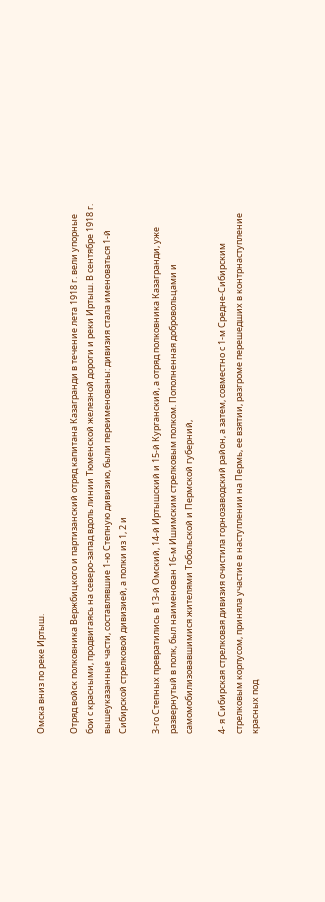Омска вниз по реке Иртыш.

Отряд войск полковника Вержбицкого и партизанский отряд капитана Казагранди в течение лета 1918 г. вели упорные бои с красными, продвигаясь на северо-запад вдоль линии Тюменской железной дороги и реки Иртыш. В сентябре 1918 г. вышеуказанные части, составлявшие 1-ю Степную дивизию, были переименованы: дивизия стала именоваться 1-й Сибирской стрелковой дивизией, а полки из 1, 2 и

3-го Степных превратились в 13-й Омский, 14-й Иртышский и 15-й Курганский, а отряд полковника Казагранди, уже развернутый в полк, был наименован 16-м Ишимским стрелковым полком. Пополненная добровольцами и самомобилизовавшимися жителями Тобольской и Пермской губерний,

4- я Сибирская стрелковая дивизия очистила горнозаводский район, а затем, совместно с 1-м Средне-Сибирским стрелковым корпусом, приняла участие в наступлении на Пермь, ее взятии, разгроме перешедших в контрнаступление красных под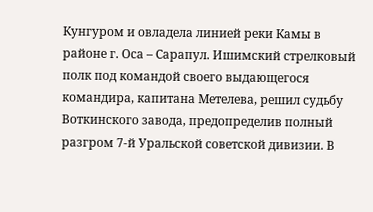Кунгуром и овладела линией реки Камы в районе г. Оса – Сарапул. Ишимский стрелковый полк под командой своего выдающегося командира, капитана Метелева, решил судьбу Воткинского завода, предопределив полный разгром 7-й Уральской советской дивизии. В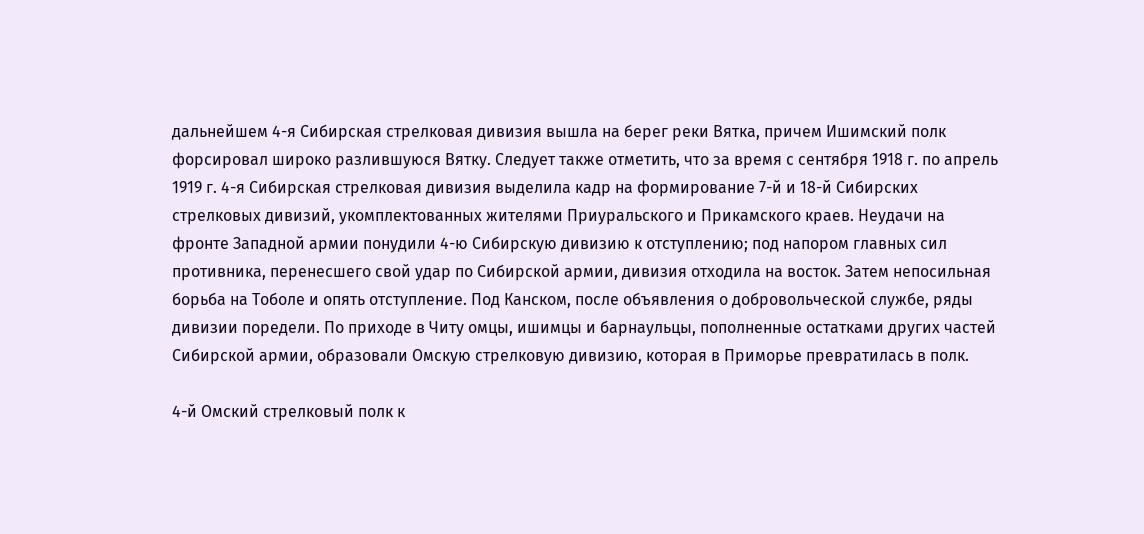дальнейшем 4-я Сибирская стрелковая дивизия вышла на берег реки Вятка, причем Ишимский полк форсировал широко разлившуюся Вятку. Следует также отметить, что за время с сентября 1918 г. по апрель 1919 г. 4-я Сибирская стрелковая дивизия выделила кадр на формирование 7-й и 18-й Сибирских стрелковых дивизий, укомплектованных жителями Приуральского и Прикамского краев. Неудачи на фронте Западной армии понудили 4-ю Сибирскую дивизию к отступлению; под напором главных сил противника, перенесшего свой удар по Сибирской армии, дивизия отходила на восток. Затем непосильная борьба на Тоболе и опять отступление. Под Канском, после объявления о добровольческой службе, ряды дивизии поредели. По приходе в Читу омцы, ишимцы и барнаульцы, пополненные остатками других частей Сибирской армии, образовали Омскую стрелковую дивизию, которая в Приморье превратилась в полк.

4-й Омский стрелковый полк к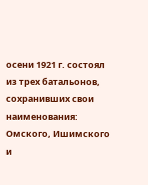осени 1921 г. состоял из трех батальонов, сохранивших свои наименования: Омского, Ишимского и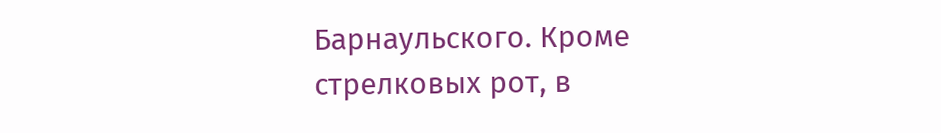Барнаульского. Кроме стрелковых рот, в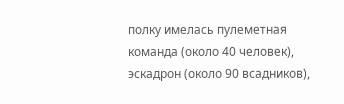полку имелась пулеметная команда (около 40 человек), эскадрон (около 90 всадников),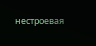нестроевая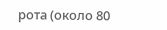рота (около 80